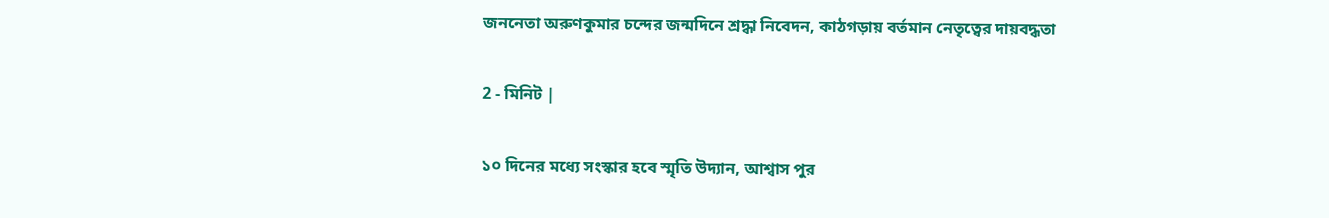জননেতা অরুণকুমার চন্দের জন্মদিনে শ্রদ্ধা নিবেদন, কাঠগড়ায় বর্তমান নেতৃত্বের দায়বদ্ধতা

2 - মিনিট |

১০ দিনের মধ্যে সংস্কার হবে স্মৃতি উদ্যান, আশ্বাস পুর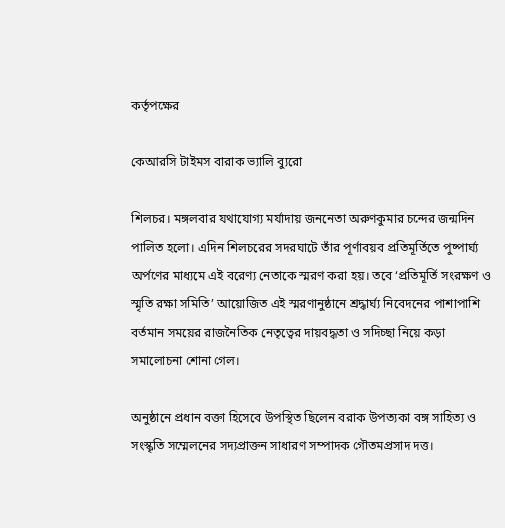কর্তৃপক্ষের

কেআরসি টাইমস বারাক ভ্যালি ব্যুরো

শিলচর। মঙ্গলবার যথাযোগ্য মর্যাদায় জননেতা অরুণকুমার চন্দের জন্মদিন পালিত হলো। এদিন শিলচরের সদরঘাটে তাঁর পূর্ণাবয়ব প্রতিমূর্তিতে পুষ্পার্ঘ্য অর্পণের মাধ্যমে এই বরেণ্য নেতাকে স্মরণ করা হয়। তবে ‘প্রতিমূর্তি সংরক্ষণ ও স্মৃতি রক্ষা সমিতি’ আয়োজিত এই স্মরণানুষ্ঠানে শ্রদ্ধার্ঘ্য নিবেদনের পাশাপাশি বর্তমান সময়ের রাজনৈতিক নেতৃত্বের দায়বদ্ধতা ও সদিচ্ছা নিয়ে কড়া সমালোচনা শোনা গেল।

অনুষ্ঠানে প্রধান বক্তা হিসেবে উপস্থিত ছিলেন বরাক উপত্যকা বঙ্গ সাহিত্য ও সংস্কৃতি সম্মেলনের সদ্যপ্রাক্তন সাধারণ সম্পাদক গৌতমপ্রসাদ দত্ত।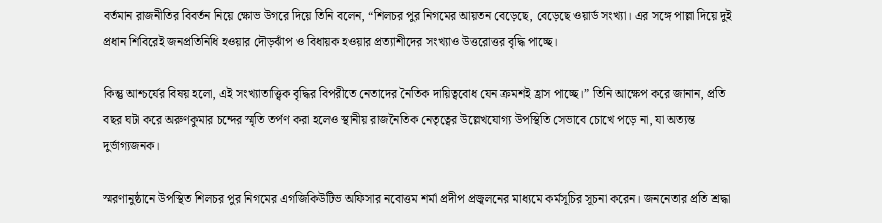বর্তমান রাজনীতির বিবর্তন নিয়ে ক্ষোভ উগরে দিয়ে তিনি বলেন, “শিলচর পুর নিগমের আয়তন বেড়েছে, বেড়েছে ওয়ার্ড সংখ্যা। এর সঙ্গে পাল্লা দিয়ে দুই প্রধান শিবিরেই জনপ্রতিনিধি হওয়ার দৌড়ঝাঁপ ও বিধায়ক হওয়ার প্রত্যাশীদের সংখ্যাও উত্তরোত্তর বৃদ্ধি পাচ্ছে।

কিন্তু আশ্চর্যের বিষয় হলো, এই সংখ্যাতাত্ত্বিক বৃদ্ধির বিপরীতে নেতাদের নৈতিক দায়িত্ববোধ যেন ক্রমশই হ্রাস পাচ্ছে।” তিনি আক্ষেপ করে জানান, প্রতি বছর ঘটা করে অরুণকুমার চন্দের স্মৃতি তর্পণ করা হলেও স্থানীয় রাজনৈতিক নেতৃত্বের উল্লেখযোগ্য উপস্থিতি সেভাবে চোখে পড়ে না, যা অত্যন্ত দুর্ভাগ্যজনক।

স্মরণানুষ্ঠানে উপস্থিত শিলচর পুর নিগমের এগজিকিউটিভ অফিসার নবোত্তম শর্মা প্রদীপ প্রজ্বলনের মাধ্যমে কর্মসূচির সূচনা করেন। জননেতার প্রতি শ্রদ্ধা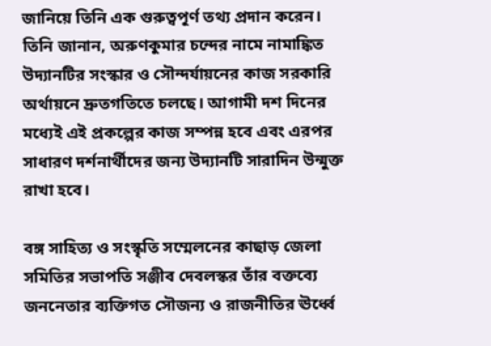জানিয়ে তিনি এক গুরুত্বপূর্ণ তথ্য প্রদান করেন। তিনি জানান, অরুণকুমার চন্দের নামে নামাঙ্কিত উদ্যানটির সংস্কার ও সৌন্দর্যায়নের কাজ সরকারি অর্থায়নে দ্রুতগতিতে চলছে। আগামী দশ দিনের মধ্যেই এই প্রকল্পের কাজ সম্পন্ন হবে এবং এরপর সাধারণ দর্শনার্থীদের জন্য উদ্যানটি সারাদিন উন্মুক্ত রাখা হবে।

বঙ্গ সাহিত্য ও সংস্কৃতি সম্মেলনের কাছাড় জেলা সমিতির সভাপতি সঞ্জীব দেবলস্কর তাঁর বক্তব্যে জননেতার ব্যক্তিগত সৌজন্য ও রাজনীতির ঊর্ধ্বে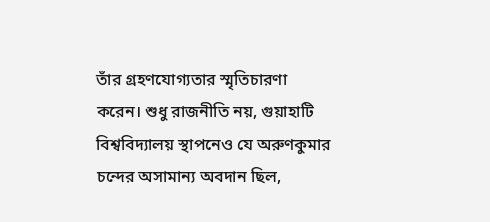তাঁর গ্রহণযোগ্যতার স্মৃতিচারণা করেন। শুধু রাজনীতি নয়, গুয়াহাটি বিশ্ববিদ্যালয় স্থাপনেও যে অরুণকুমার চন্দের অসামান্য অবদান ছিল,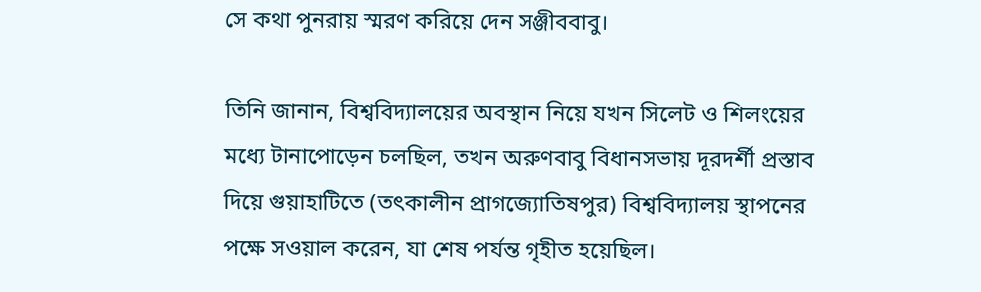সে কথা পুনরায় স্মরণ করিয়ে দেন সঞ্জীববাবু।

তিনি জানান, বিশ্ববিদ্যালয়ের অবস্থান নিয়ে যখন সিলেট ও শিলংয়ের মধ্যে টানাপোড়েন চলছিল, তখন অরুণবাবু বিধানসভায় দূরদর্শী প্রস্তাব দিয়ে গুয়াহাটিতে (তৎকালীন প্রাগজ্যোতিষপুর) বিশ্ববিদ্যালয় স্থাপনের পক্ষে সওয়াল করেন, যা শেষ পর্যন্ত গৃহীত হয়েছিল।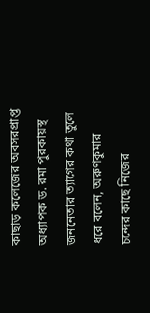কাছাড় কলেজের অবসরপ্রাপ্ত অধ্যাপক ড. রমা পুরকায়স্থ জননেতার ত্যাগের কথা তুলে ধরে বলেন, অরুণকুমার চন্দের কাছে নিজের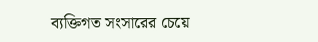ব্যক্তিগত সংসারের চেয়ে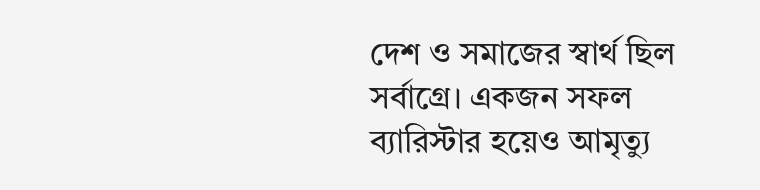দেশ ও সমাজের স্বার্থ ছিল সর্বাগ্রে। একজন সফল ব্যারিস্টার হয়েও আমৃত্যু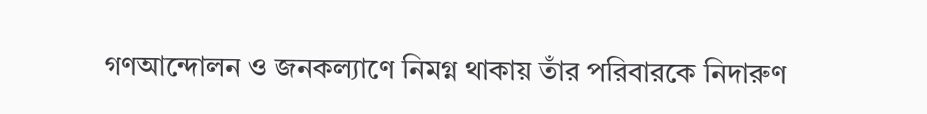গণআন্দোলন ও জনকল্যাণে নিমগ্ন থাকায় তাঁর পরিবারকে নিদারুণ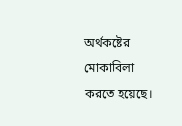অর্থকষ্টের মোকাবিলা করতে হয়েছে।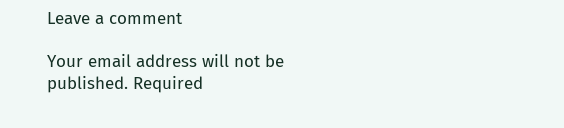Leave a comment

Your email address will not be published. Required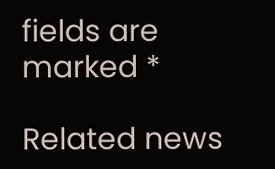fields are marked *

Related news